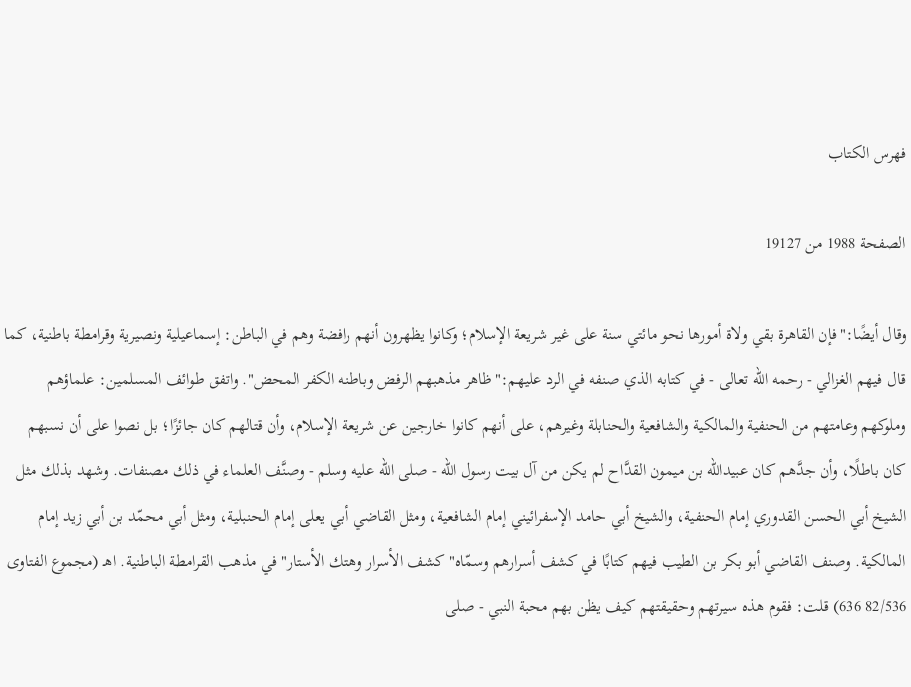فهرس الكتاب

الصفحة 1988 من 19127

وقال أيضًا:"فإن القاهرة بقي ولاة أمورها نحو مائتي سنة على غير شريعة الإسلام؛ وكانوا يظهرون أنهم رافضة وهم في الباطن: إسماعيلية ونصيرية وقرامطة باطنية، كما قال فيهم الغزالي - رحمه الله تعالى - في كتابه الذي صنفه في الرد عليهم:"ظاهر مذهبهم الرفض وباطنه الكفر المحض". واتفق طوائف المسلمين: علماؤهم وملوكهم وعامتهم من الحنفية والمالكية والشافعية والحنابلة وغيرهم، على أنهم كانوا خارجين عن شريعة الإسلام، وأن قتالهم كان جائزًا؛ بل نصوا على أن نسبهم كان باطلًا، وأن جدَّهم كان عبيدالله بن ميمون القدَّاح لم يكن من آل بيت رسول الله - صلى الله عليه وسلم - وصنَّف العلماء في ذلك مصنفات. وشهد بذلك مثل الشيخ أبي الحسن القدوري إمام الحنفية، والشيخ أبي حامد الإسفرائيني إمام الشافعية، ومثل القاضي أبي يعلى إمام الحنبلية، ومثل أبي محمّد بن أبي زيد إمام المالكية. وصنف القاضي أبو بكر بن الطيب فيهم كتابًا في كشف أسرارهم وسمّاه"كشف الأسرار وهتك الأستار"في مذهب القرامطة الباطنية. اهـ (مجموع الفتاوى 82/536 636) قلت: فقوم هذه سيرتهم وحقيقتهم كيف يظن بهم محبة النبي - صلى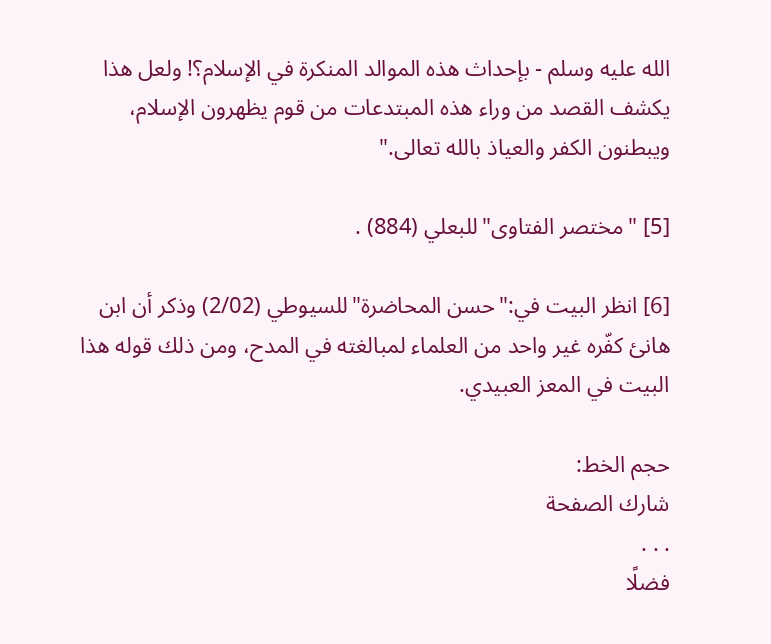الله عليه وسلم - بإحداث هذه الموالد المنكرة في الإسلام؟! ولعل هذا يكشف القصد من وراء هذه المبتدعات من قوم يظهرون الإسلام، ويبطنون الكفر والعياذ بالله تعالى."

[5] "مختصر الفتاوى"للبعلي (884) .

[6] انظر البيت في:"حسن المحاضرة"للسيوطي (2/02) وذكر أن ابن هانئ كفّره غير واحد من العلماء لمبالغته في المدح، ومن ذلك قوله هذا البيت في المعز العبيدي.

حجم الخط:
شارك الصفحة
. . .
فضلًا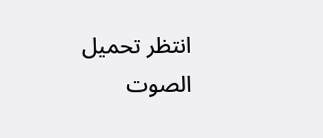انتظر تحميل الصوت